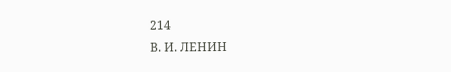214
В. И. ЛЕНИН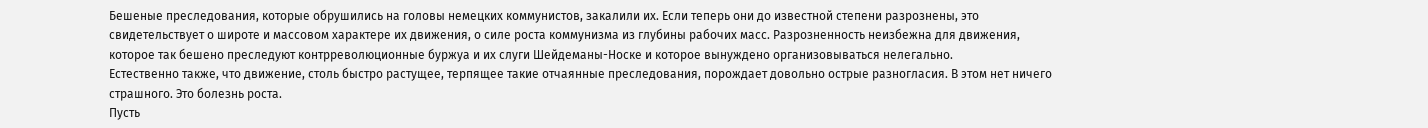Бешеные преследования, которые обрушились на головы немецких коммунистов, закалили их. Если теперь они до известной степени разрознены, это свидетельствует о широте и массовом характере их движения, о силе роста коммунизма из глубины рабочих масс. Разрозненность неизбежна для движения, которое так бешено преследуют контрреволюционные буржуа и их слуги Шейдеманы-Носке и которое вынуждено организовываться нелегально.
Естественно также, что движение, столь быстро растущее, терпящее такие отчаянные преследования, порождает довольно острые разногласия. В этом нет ничего страшного. Это болезнь роста.
Пусть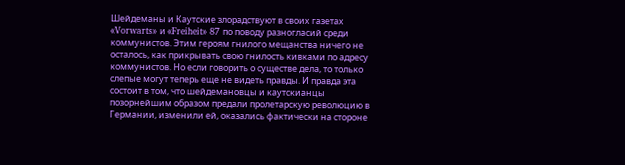Шейдеманы и Каутские злорадствуют в своих газетах «Vorwarts» и «Freiheit» 87 по поводу разногласий среди коммунистов. Этим героям гнилого мещанства ничего не осталось, как прикрывать свою гнилость кивками по адресу коммунистов. Но если говорить о существе дела, то только слепые могут теперь еще не видеть правды. И правда эта состоит в том, что шейдемановцы и каутскианцы позорнейшим образом предали пролетарскую революцию в Германии, изменили ей, оказались фактически на стороне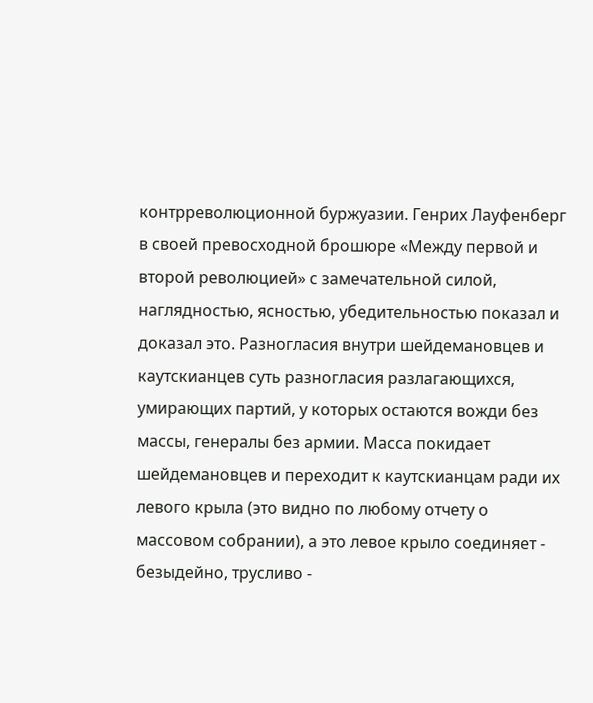контрреволюционной буржуазии. Генрих Лауфенберг в своей превосходной брошюре «Между первой и второй революцией» с замечательной силой, наглядностью, ясностью, убедительностью показал и доказал это. Разногласия внутри шейдемановцев и каутскианцев суть разногласия разлагающихся, умирающих партий, у которых остаются вожди без массы, генералы без армии. Масса покидает шейдемановцев и переходит к каутскианцам ради их левого крыла (это видно по любому отчету о массовом собрании), а это левое крыло соединяет - безыдейно, трусливо -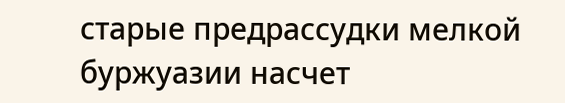старые предрассудки мелкой буржуазии насчет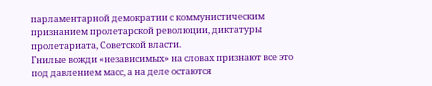парламентарной демократии с коммунистическим признанием пролетарской революции, диктатуры пролетариата, Советской власти.
Гнилые вожди «независимых» на словах признают все это под давлением масс, а на деле остаются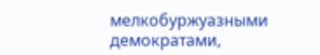мелкобуржуазными демократами,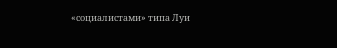«социалистами» типа Луи